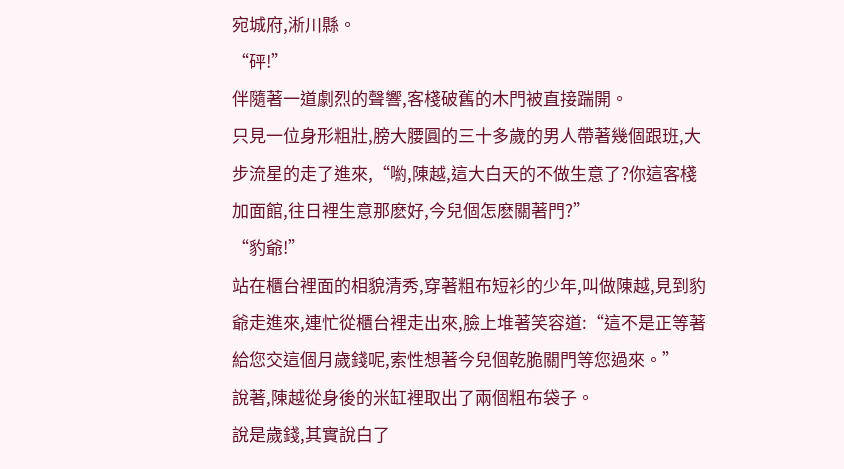宛城府,淅川縣。
“砰!”
伴隨著一道劇烈的聲響,客棧破舊的木門被直接踹開。
只見一位身形粗壯,膀大腰圓的三十多歲的男人帶著幾個跟班,大步流星的走了進來,“喲,陳越,這大白天的不做生意了?你這客棧加面館,往日裡生意那麽好,今兒個怎麽關著門?”
“豹爺!”
站在櫃台裡面的相貌清秀,穿著粗布短衫的少年,叫做陳越,見到豹爺走進來,連忙從櫃台裡走出來,臉上堆著笑容道:“這不是正等著給您交這個月歲錢呢,索性想著今兒個乾脆關門等您過來。”
說著,陳越從身後的米缸裡取出了兩個粗布袋子。
說是歲錢,其實說白了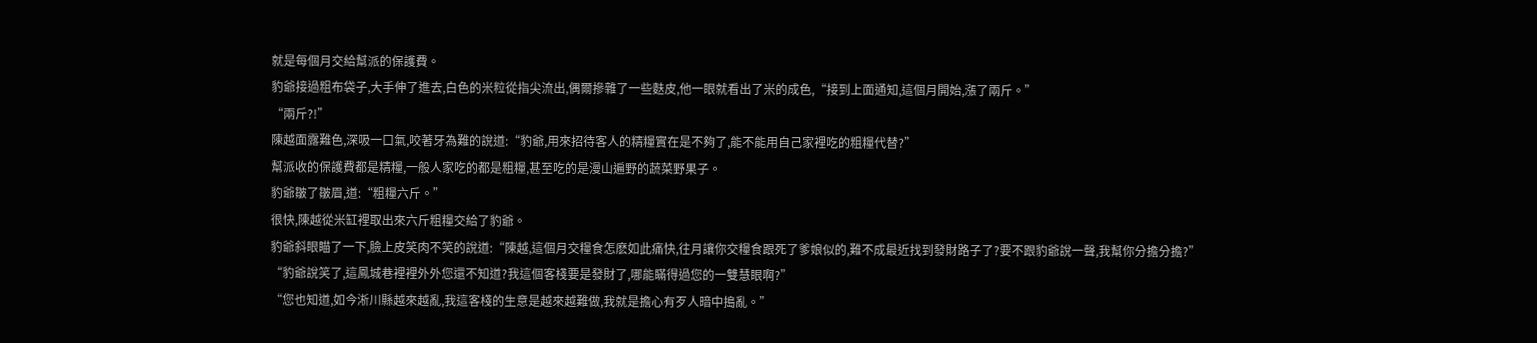就是每個月交給幫派的保護費。
豹爺接過粗布袋子,大手伸了進去,白色的米粒從指尖流出,偶爾摻雜了一些麩皮,他一眼就看出了米的成色,“接到上面通知,這個月開始,漲了兩斤。”
“兩斤?!”
陳越面露難色,深吸一口氣,咬著牙為難的說道:“豹爺,用來招待客人的精糧實在是不夠了,能不能用自己家裡吃的粗糧代替?”
幫派收的保護費都是精糧,一般人家吃的都是粗糧,甚至吃的是漫山遍野的蔬菜野果子。
豹爺皺了皺眉,道:“粗糧六斤。”
很快,陳越從米缸裡取出來六斤粗糧交給了豹爺。
豹爺斜眼瞄了一下,臉上皮笑肉不笑的說道:“陳越,這個月交糧食怎麽如此痛快,往月讓你交糧食跟死了爹娘似的,難不成最近找到發財路子了?要不跟豹爺說一聲,我幫你分擔分擔?”
“豹爺說笑了,這鳳城巷裡裡外外您還不知道?我這個客棧要是發財了,哪能瞞得過您的一雙慧眼啊?”
“您也知道,如今淅川縣越來越亂,我這客棧的生意是越來越難做,我就是擔心有歹人暗中搗亂。”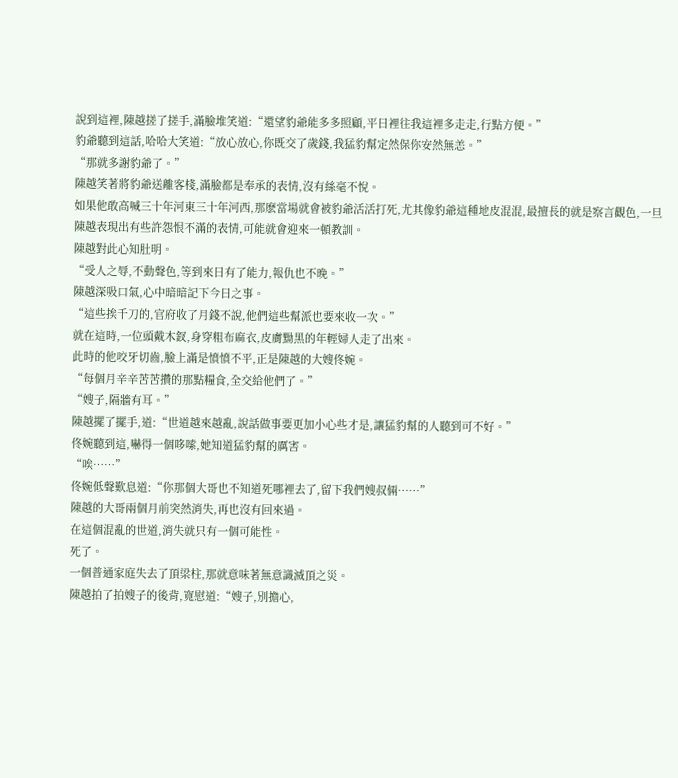說到這裡,陳越搓了搓手,滿臉堆笑道:“還望豹爺能多多照顧,平日裡往我這裡多走走,行點方便。”
豹爺聽到這話,哈哈大笑道:“放心放心,你既交了歲錢,我猛豹幫定然保你安然無恙。”
“那就多謝豹爺了。”
陳越笑著將豹爺送離客棧,滿臉都是奉承的表情,沒有絲毫不悅。
如果他敢高喊三十年河東三十年河西,那麽當場就會被豹爺活活打死,尤其像豹爺這種地皮混混,最擅長的就是察言觀色,一旦陳越表現出有些許怨恨不滿的表情,可能就會迎來一頓教訓。
陳越對此心知肚明。
“受人之辱,不動聲色,等到來日有了能力,報仇也不晚。”
陳越深吸口氣,心中暗暗記下今日之事。
“這些挨千刀的,官府收了月錢不說,他們這些幫派也要來收一次。”
就在這時,一位頭戴木釵,身穿粗布麻衣,皮膚黝黑的年輕婦人走了出來。
此時的他咬牙切齒,臉上滿是憤憤不平,正是陳越的大嫂佟婉。
“每個月辛辛苦苦攢的那點糧食,全交給他們了。”
“嫂子,隔牆有耳。”
陳越擺了擺手,道:“世道越來越亂,說話做事要更加小心些才是,讓猛豹幫的人聽到可不好。”
佟婉聽到這,嚇得一個哆嗦,她知道猛豹幫的厲害。
“唉……”
佟婉低聲歎息道:“你那個大哥也不知道死哪裡去了,留下我們嫂叔倆……”
陳越的大哥兩個月前突然消失,再也沒有回來過。
在這個混亂的世道,消失就只有一個可能性。
死了。
一個普通家庭失去了頂梁柱,那就意味著無意識滅頂之災。
陳越拍了拍嫂子的後背,寬慰道:“嫂子,別擔心,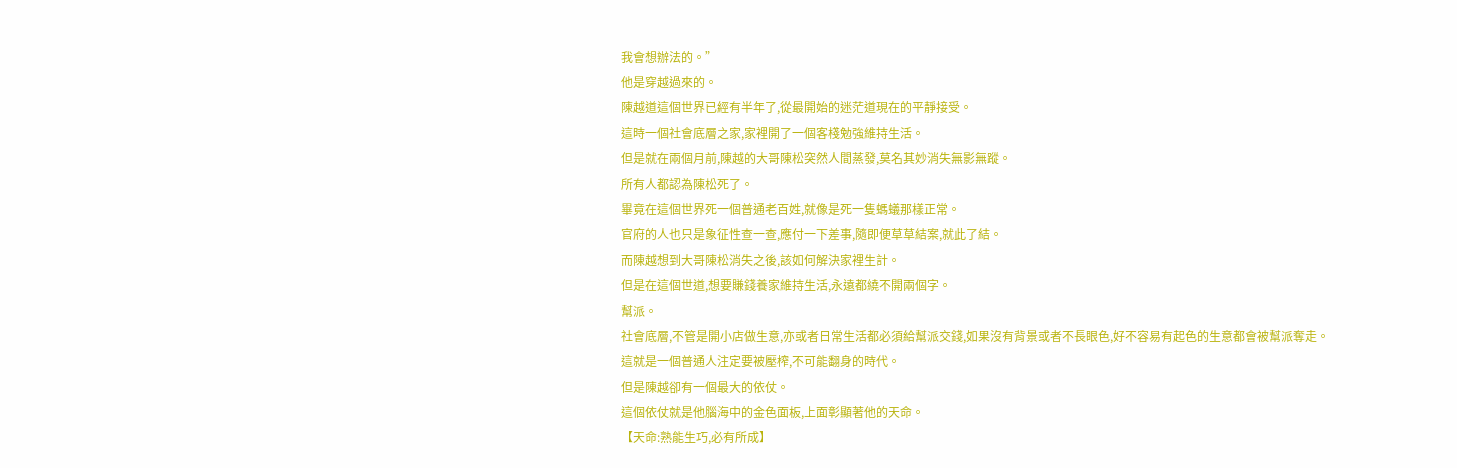我會想辦法的。”
他是穿越過來的。
陳越道這個世界已經有半年了,從最開始的迷茫道現在的平靜接受。
這時一個社會底層之家,家裡開了一個客棧勉強維持生活。
但是就在兩個月前,陳越的大哥陳松突然人間蒸發,莫名其妙消失無影無蹤。
所有人都認為陳松死了。
畢竟在這個世界死一個普通老百姓,就像是死一隻螞蟻那樣正常。
官府的人也只是象征性查一查,應付一下差事,隨即便草草結案,就此了結。
而陳越想到大哥陳松消失之後,該如何解決家裡生計。
但是在這個世道,想要賺錢養家維持生活,永遠都繞不開兩個字。
幫派。
社會底層,不管是開小店做生意,亦或者日常生活都必須給幫派交錢,如果沒有背景或者不長眼色,好不容易有起色的生意都會被幫派奪走。
這就是一個普通人注定要被壓榨,不可能翻身的時代。
但是陳越卻有一個最大的依仗。
這個依仗就是他腦海中的金色面板,上面彰顯著他的天命。
【天命:熟能生巧,必有所成】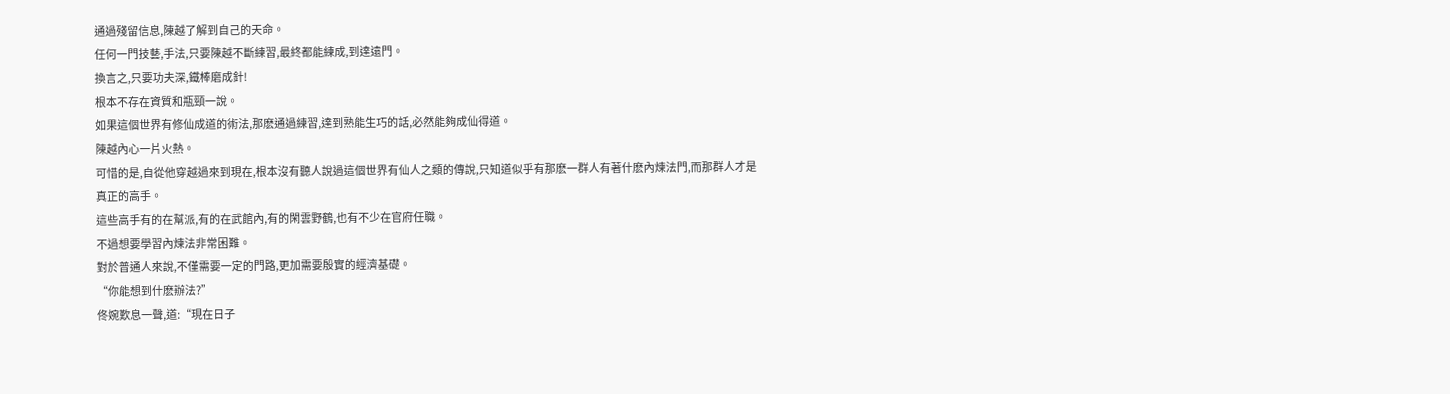通過殘留信息,陳越了解到自己的天命。
任何一門技藝,手法,只要陳越不斷練習,最終都能練成,到達遠門。
換言之,只要功夫深,鐵棒磨成針!
根本不存在資質和瓶頸一說。
如果這個世界有修仙成道的術法,那麽通過練習,達到熟能生巧的話,必然能夠成仙得道。
陳越內心一片火熱。
可惜的是,自從他穿越過來到現在,根本沒有聽人說過這個世界有仙人之類的傳說,只知道似乎有那麽一群人有著什麽內煉法門,而那群人才是真正的高手。
這些高手有的在幫派,有的在武館內,有的閑雲野鶴,也有不少在官府任職。
不過想要學習內煉法非常困難。
對於普通人來說,不僅需要一定的門路,更加需要殷實的經濟基礎。
“你能想到什麽辦法?”
佟婉歎息一聲,道:“現在日子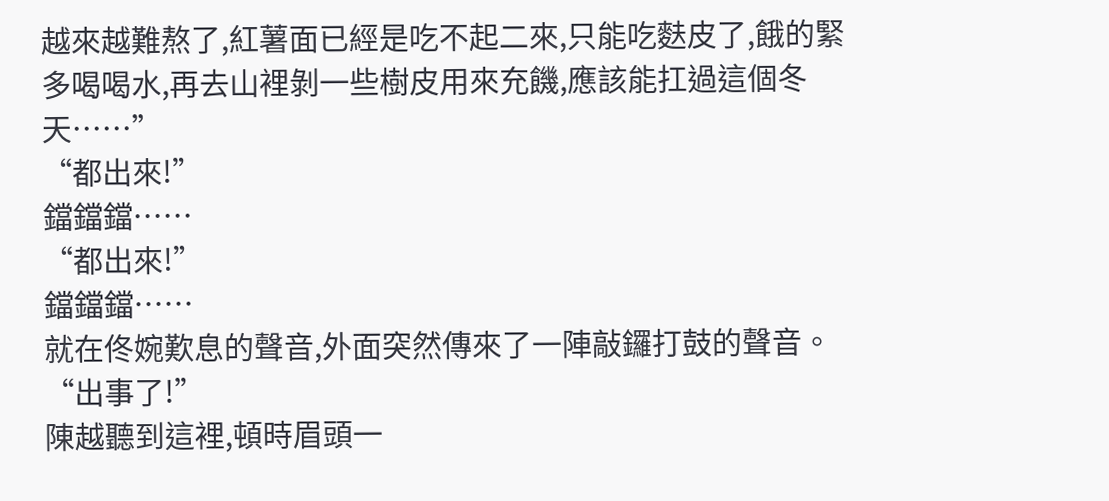越來越難熬了,紅薯面已經是吃不起二來,只能吃麩皮了,餓的緊多喝喝水,再去山裡剝一些樹皮用來充饑,應該能扛過這個冬天……”
“都出來!”
鐺鐺鐺……
“都出來!”
鐺鐺鐺……
就在佟婉歎息的聲音,外面突然傳來了一陣敲鑼打鼓的聲音。
“出事了!”
陳越聽到這裡,頓時眉頭一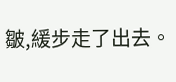皺,緩步走了出去。